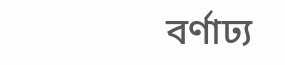বর্ণাঢ্য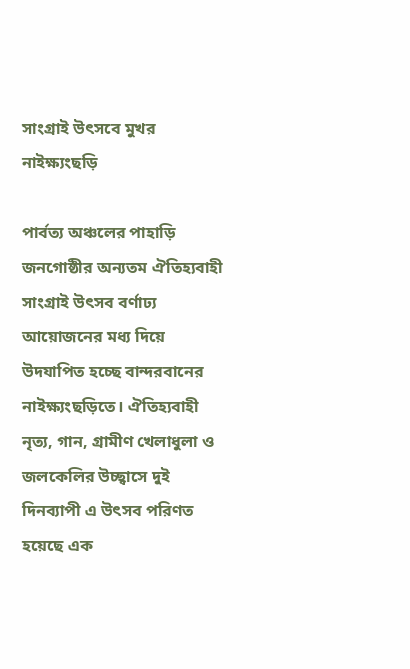সাংগ্রাই উৎসবে মুখর নাইক্ষ্যংছড়ি

পার্বত্য অঞ্চলের পাহাড়ি জনগোষ্ঠীর অন্যতম ঐতিহ্যবাহী সাংগ্রাই উৎসব বর্ণাঢ্য আয়োজনের মধ্য দিয়ে উদযাপিত হচ্ছে বান্দরবানের নাইক্ষ্যংছড়িতে। ঐতিহ্যবাহী নৃত্য, গান, গ্রামীণ খেলাধুলা ও জলকেলির উচ্ছ্বাসে দুই দিনব্যাপী এ উৎসব পরিণত হয়েছে এক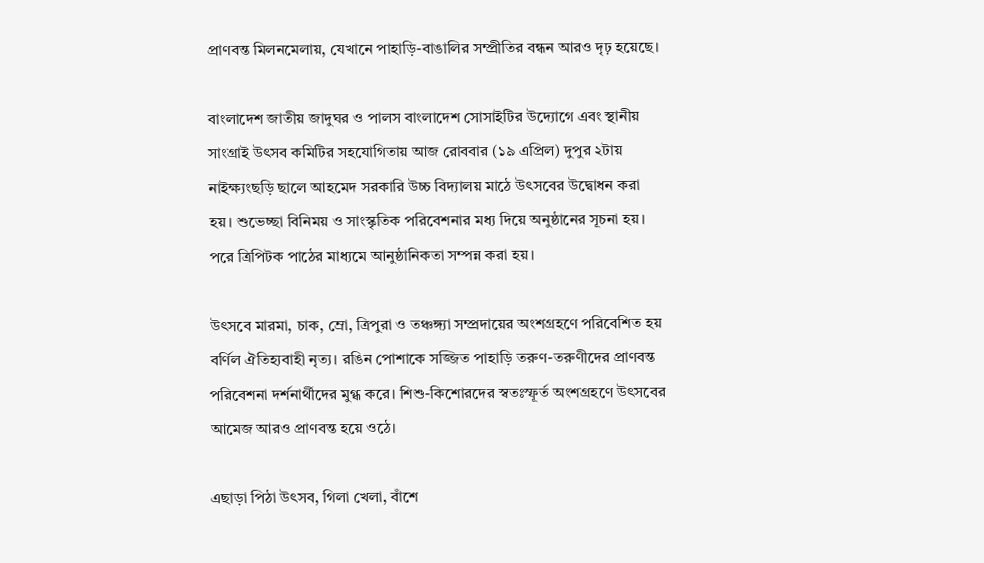প্রাণবন্ত মিলনমেলায়, যেখানে পাহাড়ি-বাঙালির সম্প্রীতির বন্ধন আরও দৃঢ় হয়েছে।

বাংলাদেশ জাতীয় জাদুঘর ও পালস বাংলাদেশ সোসাইটির উদ্যোগে এবং স্থানীয় সাংগ্রাই উৎসব কমিটির সহযোগিতায় আজ রোববার (১৯ এপ্রিল) দুপুর ২টায় নাইক্ষ্যংছড়ি ছালে আহমেদ সরকারি উচ্চ বিদ্যালয় মাঠে উৎসবের উদ্বোধন করা হয়। শুভেচ্ছা বিনিময় ও সাংস্কৃতিক পরিবেশনার মধ্য দিয়ে অনুষ্ঠানের সূচনা হয়। পরে ত্রিপিটক পাঠের মাধ্যমে আনুষ্ঠানিকতা সম্পন্ন করা হয়।

উৎসবে মারমা, চাক, ম্রো, ত্রিপুরা ও তঞ্চঙ্গ্যা সম্প্রদায়ের অংশগ্রহণে পরিবেশিত হয় বর্ণিল ঐতিহ্যবাহী নৃত্য। রঙিন পোশাকে সজ্জিত পাহাড়ি তরুণ-তরুণীদের প্রাণবন্ত পরিবেশনা দর্শনার্থীদের মুগ্ধ করে। শিশু-কিশোরদের স্বতঃস্ফূর্ত অংশগ্রহণে উৎসবের আমেজ আরও প্রাণবন্ত হয়ে ওঠে।

এছাড়া পিঠা উৎসব, গিলা খেলা, বাঁশে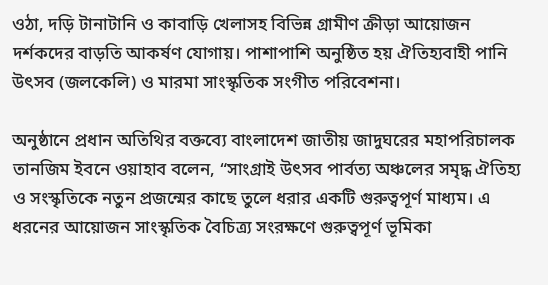ওঠা, দড়ি টানাটানি ও কাবাড়ি খেলাসহ বিভিন্ন গ্রামীণ ক্রীড়া আয়োজন দর্শকদের বাড়তি আকর্ষণ যোগায়। পাশাপাশি অনুষ্ঠিত হয় ঐতিহ্যবাহী পানি উৎসব (জলকেলি) ও মারমা সাংস্কৃতিক সংগীত পরিবেশনা।

অনুষ্ঠানে প্রধান অতিথির বক্তব্যে বাংলাদেশ জাতীয় জাদুঘরের মহাপরিচালক তানজিম ইবনে ওয়াহাব বলেন, “সাংগ্রাই উৎসব পার্বত্য অঞ্চলের সমৃদ্ধ ঐতিহ্য ও সংস্কৃতিকে নতুন প্রজন্মের কাছে তুলে ধরার একটি গুরুত্বপূর্ণ মাধ্যম। এ ধরনের আয়োজন সাংস্কৃতিক বৈচিত্র্য সংরক্ষণে গুরুত্বপূর্ণ ভূমিকা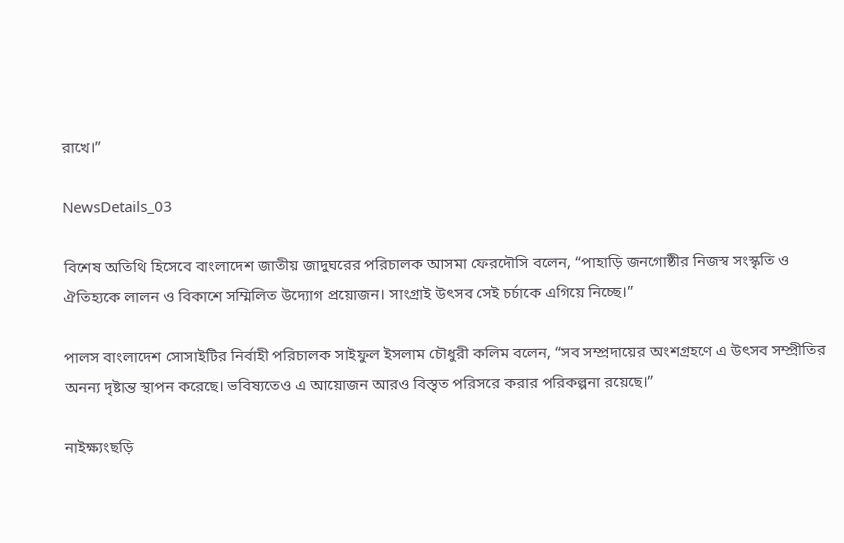রাখে।”

NewsDetails_03

বিশেষ অতিথি হিসেবে বাংলাদেশ জাতীয় জাদুঘরের পরিচালক আসমা ফেরদৌসি বলেন, “পাহাড়ি জনগোষ্ঠীর নিজস্ব সংস্কৃতি ও ঐতিহ্যকে লালন ও বিকাশে সম্মিলিত উদ্যোগ প্রয়োজন। সাংগ্রাই উৎসব সেই চর্চাকে এগিয়ে নিচ্ছে।”

পালস বাংলাদেশ সোসাইটির নির্বাহী পরিচালক সাইফুল ইসলাম চৌধুরী কলিম বলেন, “সব সম্প্রদায়ের অংশগ্রহণে এ উৎসব সম্প্রীতির অনন্য দৃষ্টান্ত স্থাপন করেছে। ভবিষ্যতেও এ আয়োজন আরও বিস্তৃত পরিসরে করার পরিকল্পনা রয়েছে।”

নাইক্ষ্যংছড়ি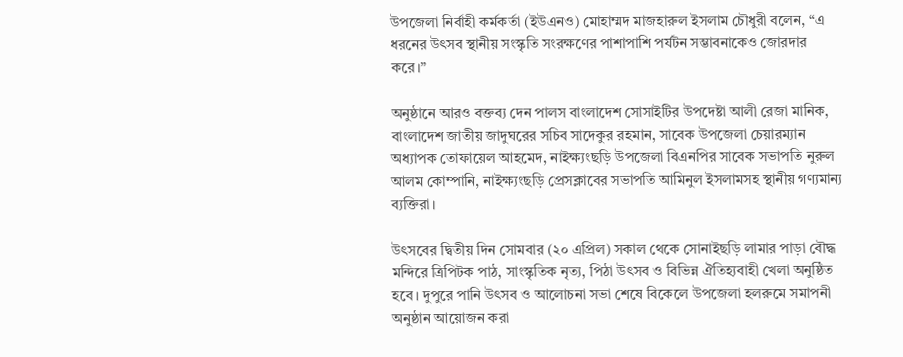উপজেলা নির্বাহী কর্মকর্তা (ইউএনও) মোহাম্মদ মাজহারুল ইসলাম চৌধুরী বলেন, “এ ধরনের উৎসব স্থানীয় সংস্কৃতি সংরক্ষণের পাশাপাশি পর্যটন সম্ভাবনাকেও জোরদার করে।”

অনুষ্ঠানে আরও বক্তব্য দেন পালস বাংলাদেশ সোসাইটির উপদেষ্টা আলী রেজা মানিক, বাংলাদেশ জাতীয় জাদুঘরের সচিব সাদেকুর রহমান, সাবেক উপজেলা চেয়ারম্যান অধ্যাপক তোফায়েল আহমেদ, নাইক্ষ্যংছড়ি উপজেলা বিএনপির সাবেক সভাপতি নুরুল আলম কোম্পানি, নাইক্ষ্যংছড়ি প্রেসক্লাবের সভাপতি আমিনুল ইসলামসহ স্থানীয় গণ্যমান্য ব্যক্তিরা।

উৎসবের দ্বিতীয় দিন সোমবার (২০ এপ্রিল) সকাল থেকে সোনাইছড়ি লামার পাড়া বৌদ্ধ মন্দিরে ত্রিপিটক পাঠ, সাংস্কৃতিক নৃত্য, পিঠা উৎসব ও বিভিন্ন ঐতিহ্যবাহী খেলা অনুষ্ঠিত হবে। দুপুরে পানি উৎসব ও আলোচনা সভা শেষে বিকেলে উপজেলা হলরুমে সমাপনী অনুষ্ঠান আয়োজন করা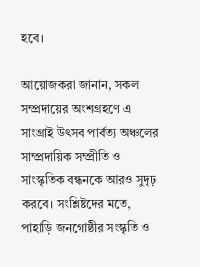হবে।

আয়োজকরা জানান, সকল সম্প্রদায়ের অংশগ্রহণে এ সাংগ্রাই উৎসব পার্বত্য অঞ্চলের সাম্প্রদায়িক সম্প্রীতি ও সাংস্কৃতিক বন্ধনকে আরও সুদৃঢ় করবে। সংশ্লিষ্টদের মতে, পাহাড়ি জনগোষ্ঠীর সংস্কৃতি ও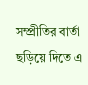সম্প্রীতির বার্তা ছড়িয়ে দিতে এ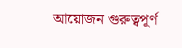আয়োজন গুরুত্বপূর্ণ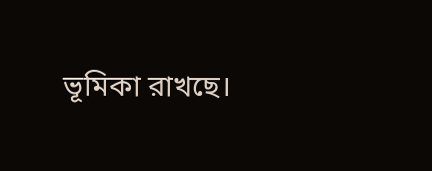ভূমিকা রাখছে।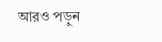আরও পড়ুন